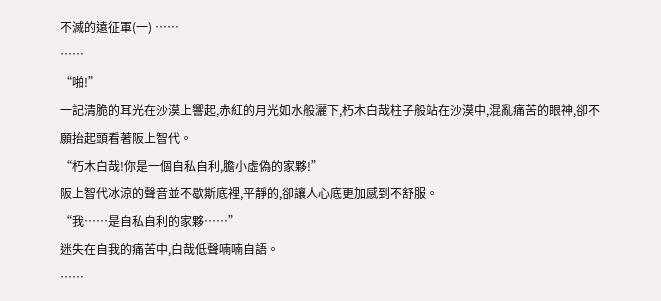不滅的遠征軍(一) ……
……
“啪!”
一記清脆的耳光在沙漠上響起,赤紅的月光如水般灑下,朽木白哉柱子般站在沙漠中,混亂痛苦的眼神,卻不願抬起頭看著阪上智代。
“朽木白哉!你是一個自私自利,膽小虛偽的家夥!”
阪上智代冰涼的聲音並不歇斯底裡,平靜的,卻讓人心底更加感到不舒服。
“我……是自私自利的家夥……”
迷失在自我的痛苦中,白哉低聲喃喃自語。
……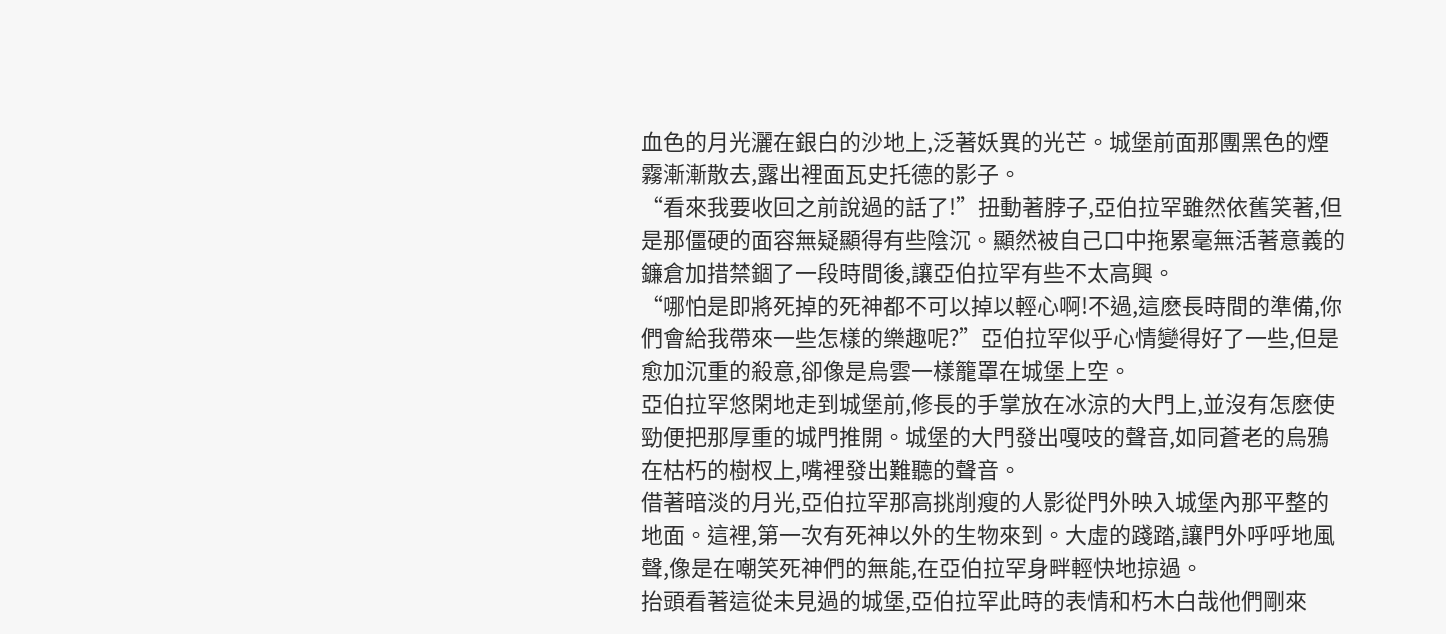血色的月光灑在銀白的沙地上,泛著妖異的光芒。城堡前面那團黑色的煙霧漸漸散去,露出裡面瓦史托德的影子。
“看來我要收回之前說過的話了!”扭動著脖子,亞伯拉罕雖然依舊笑著,但是那僵硬的面容無疑顯得有些陰沉。顯然被自己口中拖累毫無活著意義的鐮倉加措禁錮了一段時間後,讓亞伯拉罕有些不太高興。
“哪怕是即將死掉的死神都不可以掉以輕心啊!不過,這麽長時間的準備,你們會給我帶來一些怎樣的樂趣呢?”亞伯拉罕似乎心情變得好了一些,但是愈加沉重的殺意,卻像是烏雲一樣籠罩在城堡上空。
亞伯拉罕悠閑地走到城堡前,修長的手掌放在冰涼的大門上,並沒有怎麽使勁便把那厚重的城門推開。城堡的大門發出嘎吱的聲音,如同蒼老的烏鴉在枯朽的樹杈上,嘴裡發出難聽的聲音。
借著暗淡的月光,亞伯拉罕那高挑削瘦的人影從門外映入城堡內那平整的地面。這裡,第一次有死神以外的生物來到。大虛的踐踏,讓門外呼呼地風聲,像是在嘲笑死神們的無能,在亞伯拉罕身畔輕快地掠過。
抬頭看著這從未見過的城堡,亞伯拉罕此時的表情和朽木白哉他們剛來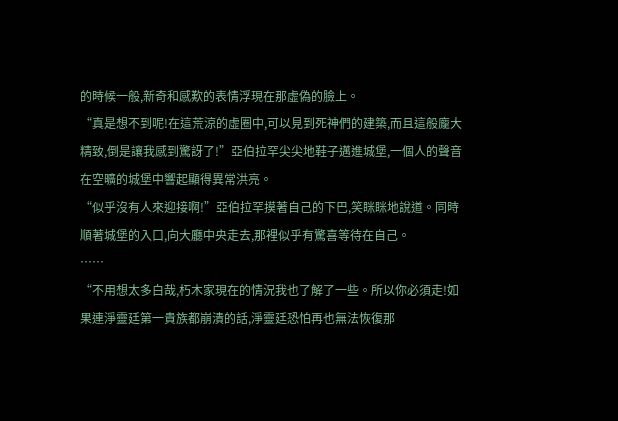的時候一般,新奇和感歎的表情浮現在那虛偽的臉上。
“真是想不到呢!在這荒涼的虛圈中,可以見到死神們的建築,而且這般龐大精致,倒是讓我感到驚訝了!”亞伯拉罕尖尖地鞋子邁進城堡,一個人的聲音在空曠的城堡中響起顯得異常洪亮。
“似乎沒有人來迎接啊!”亞伯拉罕摸著自己的下巴,笑眯眯地說道。同時順著城堡的入口,向大廳中央走去,那裡似乎有驚喜等待在自己。
……
“不用想太多白哉,朽木家現在的情況我也了解了一些。所以你必須走!如果連淨靈廷第一貴族都崩潰的話,淨靈廷恐怕再也無法恢復那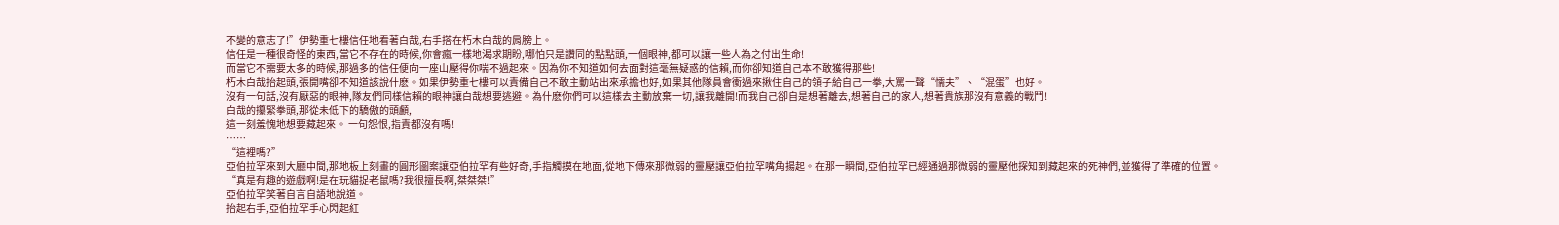不變的意志了!”伊勢重七樓信任地看著白哉,右手搭在朽木白哉的肩膀上。
信任是一種很奇怪的東西,當它不存在的時候,你會瘋一樣地渴求期盼,哪怕只是讚同的點點頭,一個眼神,都可以讓一些人為之付出生命!
而當它不需要太多的時候,那過多的信任便向一座山壓得你喘不過起來。因為你不知道如何去面對這毫無疑惑的信賴,而你卻知道自己本不敢獲得那些!
朽木白哉抬起頭,張開嘴卻不知道該說什麽。如果伊勢重七樓可以責備自己不敢主動站出來承擔也好,如果其他隊員會衝過來揪住自己的領子給自己一拳,大罵一聲“懦夫”、“混蛋”也好。
沒有一句話,沒有厭惡的眼神,隊友們同樣信賴的眼神讓白哉想要逃避。為什麽你們可以這樣去主動放棄一切,讓我離開!而我自己卻自是想著離去,想著自己的家人,想著貴族那沒有意義的戰鬥!
白哉的攥緊拳頭,那從未低下的驕傲的頭顱,
這一刻羞愧地想要藏起來。 一句怨恨,指責都沒有嗎!
……
“這裡嗎?”
亞伯拉罕來到大廳中間,那地板上刻畫的圓形圖案讓亞伯拉罕有些好奇,手指觸摸在地面,從地下傳來那微弱的靈壓讓亞伯拉罕嘴角揚起。在那一瞬間,亞伯拉罕已經通過那微弱的靈壓他探知到藏起來的死神們,並獲得了準確的位置。
“真是有趣的遊戲啊!是在玩貓捉老鼠嗎?我很擅長啊,桀桀桀!”
亞伯拉罕笑著自言自語地說道。
抬起右手,亞伯拉罕手心閃起紅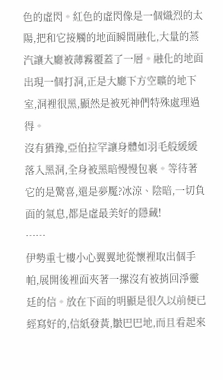色的虛閃。紅色的虛閃像是一個熾烈的太陽,把和它接觸的地面瞬間融化,大量的蒸汽讓大廳被薄霧覆蓋了一層。融化的地面出現一個打洞,正是大廳下方空曠的地下室,洞裡很黑,顯然是被死神們特殊處理過得。
沒有猶豫,亞伯拉罕讓身體如羽毛般緩緩落入黑洞,全身被黑暗慢慢包裹。等待著它的是驚喜,還是夢魘?冰涼、陰暗,一切負面的氣息,都是虛最美好的隱藏!
……
伊勢重七樓小心翼翼地從懷裡取出個手帕,展開後裡面夾著一摞沒有被捎回淨靈廷的信。放在下面的明顯是很久以前便已經寫好的,信紙發黃,皺巴巴地,而且看起來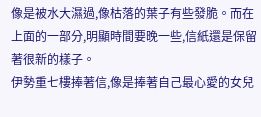像是被水大濕過,像枯落的葉子有些發脆。而在上面的一部分,明顯時間要晚一些,信紙還是保留著很新的樣子。
伊勢重七樓捧著信,像是捧著自己最心愛的女兒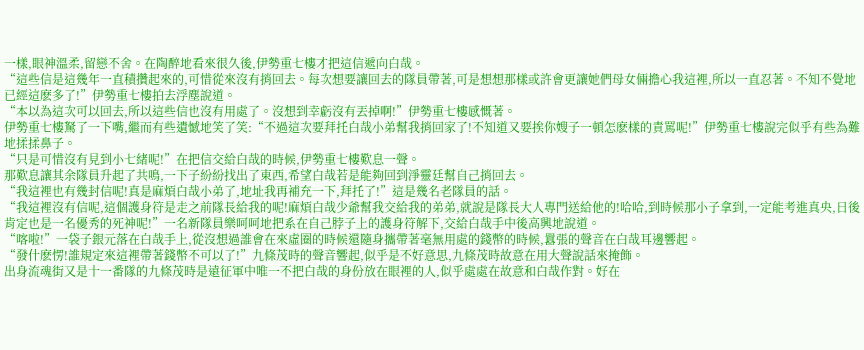一樣,眼神溫柔,留戀不舍。在陶醉地看來很久後,伊勢重七樓才把這信遞向白哉。
“這些信是這幾年一直積攢起來的,可惜從來沒有捎回去。每次想要讓回去的隊員帶著,可是想想那樣或許會更讓她們母女倆擔心我這裡,所以一直忍著。不知不覺地已經這麽多了!”伊勢重七樓拍去浮塵說道。
“本以為這次可以回去,所以這些信也沒有用處了。沒想到幸虧沒有丟掉啊!”伊勢重七樓感慨著。
伊勢重七樓駑了一下嘴,繼而有些遺憾地笑了笑:“不過這次要拜托白哉小弟幫我捎回家了!不知道又要挨你嫂子一頓怎麽樣的責罵呢!”伊勢重七樓說完似乎有些為難地揉揉鼻子。
“只是可惜沒有見到小七緒呢!”在把信交給白哉的時候,伊勢重七樓歎息一聲。
那歎息讓其余隊員升起了共鳴,一下子紛紛找出了東西,希望白哉若是能夠回到淨靈廷幫自己捎回去。
“我這裡也有幾封信呢!真是麻煩白哉小弟了,地址我再補充一下,拜托了!”這是幾名老隊員的話。
“我這裡沒有信呢,這個護身符是走之前隊長給我的呢!麻煩白哉少爺幫我交給我的弟弟,就說是隊長大人專門送給他的!哈哈,到時候那小子拿到,一定能考進真央,日後肯定也是一名優秀的死神呢!”一名新隊員樂呵呵地把系在自己脖子上的護身符解下,交給白哉手中後高興地說道。
“喀啦!”一袋子銀元落在白哉手上,從沒想過誰會在來虛圈的時候還隨身攜帶著毫無用處的錢幣的時候,囂張的聲音在白哉耳邊響起。
“發什麽愣!誰規定來這裡帶著錢幣不可以了!”九條茂時的聲音響起,似乎是不好意思,九條茂時故意在用大聲說話來掩飾。
出身流魂街又是十一番隊的九條茂時是遠征軍中唯一不把白哉的身份放在眼裡的人,似乎處處在故意和白哉作對。好在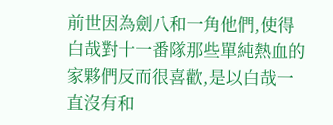前世因為劍八和一角他們,使得白哉對十一番隊那些單純熱血的家夥們反而很喜歡,是以白哉一直沒有和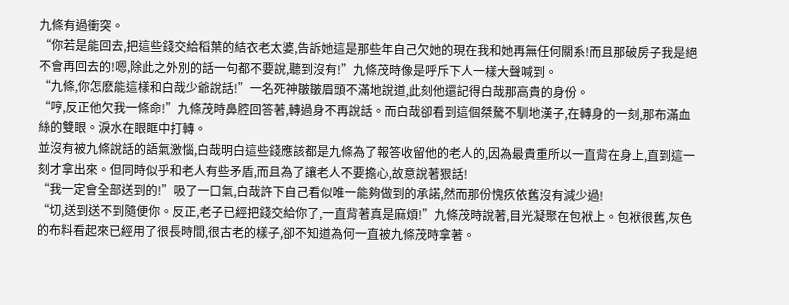九條有過衝突。
“你若是能回去,把這些錢交給稻葉的結衣老太婆,告訴她這是那些年自己欠她的現在我和她再無任何關系!而且那破房子我是絕不會再回去的!嗯,除此之外別的話一句都不要說,聽到沒有!”九條茂時像是呼斥下人一樣大聲喊到。
“九條,你怎麽能這樣和白哉少爺說話!”一名死神皺皺眉頭不滿地說道,此刻他還記得白哉那高貴的身份。
“哼,反正他欠我一條命!”九條茂時鼻腔回答著,轉過身不再說話。而白哉卻看到這個桀驁不馴地漢子,在轉身的一刻,那布滿血絲的雙眼。淚水在眼眶中打轉。
並沒有被九條說話的語氣激惱,白哉明白這些錢應該都是九條為了報答收留他的老人的,因為最貴重所以一直背在身上,直到這一刻才拿出來。但同時似乎和老人有些矛盾,而且為了讓老人不要擔心,故意說著狠話!
“我一定會全部送到的!”吸了一口氣,白哉許下自己看似唯一能夠做到的承諾,然而那份愧疚依舊沒有減少過!
“切,送到送不到隨便你。反正,老子已經把錢交給你了,一直背著真是麻煩!”九條茂時說著,目光凝聚在包袱上。包袱很舊,灰色的布料看起來已經用了很長時間,很古老的樣子,卻不知道為何一直被九條茂時拿著。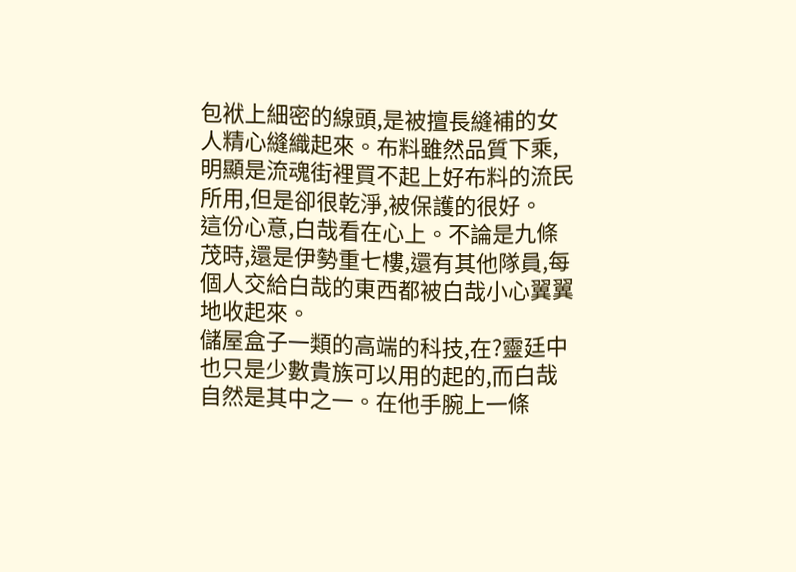包袱上細密的線頭,是被擅長縫補的女人精心縫織起來。布料雖然品質下乘,明顯是流魂街裡買不起上好布料的流民所用,但是卻很乾淨,被保護的很好。
這份心意,白哉看在心上。不論是九條茂時,還是伊勢重七樓,還有其他隊員,每個人交給白哉的東西都被白哉小心翼翼地收起來。
儲屋盒子一類的高端的科技,在?靈廷中也只是少數貴族可以用的起的,而白哉自然是其中之一。在他手腕上一條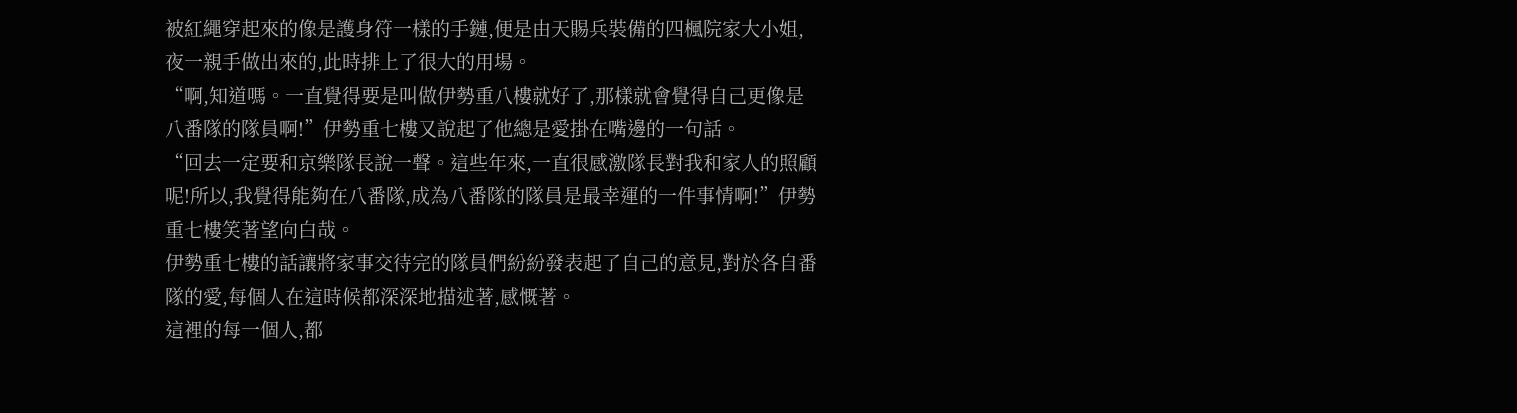被紅繩穿起來的像是護身符一樣的手鏈,便是由天賜兵裝備的四楓院家大小姐,夜一親手做出來的,此時排上了很大的用場。
“啊,知道嗎。一直覺得要是叫做伊勢重八樓就好了,那樣就會覺得自己更像是八番隊的隊員啊!”伊勢重七樓又說起了他總是愛掛在嘴邊的一句話。
“回去一定要和京樂隊長說一聲。這些年來,一直很感激隊長對我和家人的照顧呢!所以,我覺得能夠在八番隊,成為八番隊的隊員是最幸運的一件事情啊!”伊勢重七樓笑著望向白哉。
伊勢重七樓的話讓將家事交待完的隊員們紛紛發表起了自己的意見,對於各自番隊的愛,每個人在這時候都深深地描述著,感慨著。
這裡的每一個人,都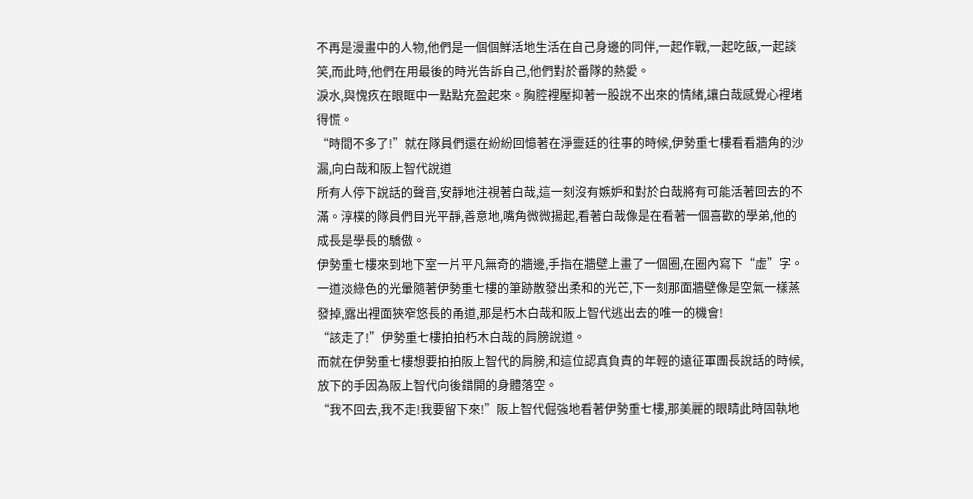不再是漫畫中的人物,他們是一個個鮮活地生活在自己身邊的同伴,一起作戰,一起吃飯,一起談笑,而此時,他們在用最後的時光告訴自己,他們對於番隊的熱愛。
淚水,與愧疚在眼眶中一點點充盈起來。胸腔裡壓抑著一股說不出來的情緒,讓白哉感覺心裡堵得慌。
“時間不多了!”就在隊員們還在紛紛回憶著在淨靈廷的往事的時候,伊勢重七樓看看牆角的沙漏,向白哉和阪上智代說道
所有人停下說話的聲音,安靜地注視著白哉,這一刻沒有嫉妒和對於白哉將有可能活著回去的不滿。淳樸的隊員們目光平靜,善意地,嘴角微微揚起,看著白哉像是在看著一個喜歡的學弟,他的成長是學長的驕傲。
伊勢重七樓來到地下室一片平凡無奇的牆邊,手指在牆壁上畫了一個圈,在圈內寫下“虛”字。一道淡綠色的光暈隨著伊勢重七樓的筆跡散發出柔和的光芒,下一刻那面牆壁像是空氣一樣蒸發掉,露出裡面狹窄悠長的甬道,那是朽木白哉和阪上智代逃出去的唯一的機會!
“該走了!”伊勢重七樓拍拍朽木白哉的肩膀說道。
而就在伊勢重七樓想要拍拍阪上智代的肩膀,和這位認真負責的年輕的遠征軍團長說話的時候,放下的手因為阪上智代向後錯開的身體落空。
“我不回去,我不走!我要留下來!”阪上智代倔強地看著伊勢重七樓,那美麗的眼睛此時固執地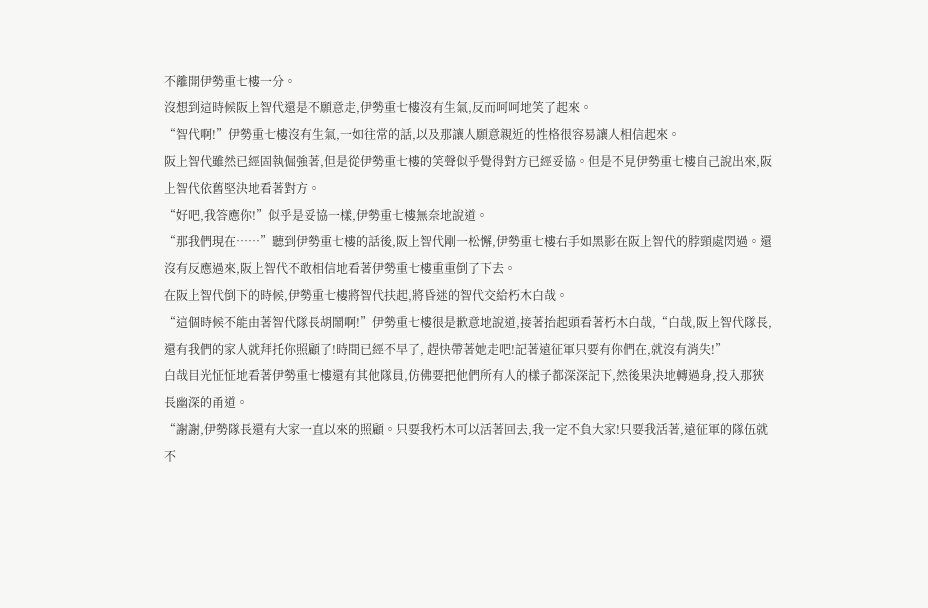不離開伊勢重七樓一分。
沒想到這時候阪上智代還是不願意走,伊勢重七樓沒有生氣,反而呵呵地笑了起來。
“智代啊!”伊勢重七樓沒有生氣,一如往常的話,以及那讓人願意親近的性格很容易讓人相信起來。
阪上智代雖然已經固執倔強著,但是從伊勢重七樓的笑聲似乎覺得對方已經妥協。但是不見伊勢重七樓自己說出來,阪上智代依舊堅決地看著對方。
“好吧,我答應你!”似乎是妥協一樣,伊勢重七樓無奈地說道。
“那我們現在……”聽到伊勢重七樓的話後,阪上智代剛一松懈,伊勢重七樓右手如黑影在阪上智代的脖頸處閃過。還沒有反應過來,阪上智代不敢相信地看著伊勢重七樓重重倒了下去。
在阪上智代倒下的時候,伊勢重七樓將智代扶起,將昏迷的智代交給朽木白哉。
“這個時候不能由著智代隊長胡鬧啊!”伊勢重七樓很是歉意地說道,接著抬起頭看著朽木白哉,“白哉,阪上智代隊長,還有我們的家人就拜托你照顧了!時間已經不早了, 趕快帶著她走吧!記著遠征軍只要有你們在,就沒有消失!”
白哉目光怔怔地看著伊勢重七樓還有其他隊員,仿佛要把他們所有人的樣子都深深記下,然後果決地轉過身,投入那狹長幽深的甬道。
“謝謝,伊勢隊長還有大家一直以來的照顧。只要我朽木可以活著回去,我一定不負大家!只要我活著,遠征軍的隊伍就不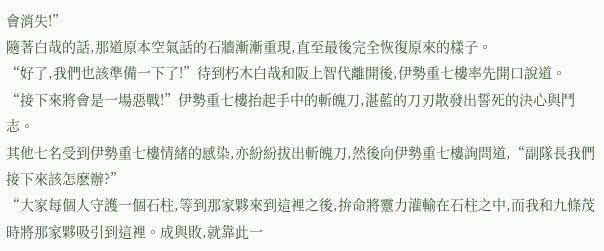會消失!”
隨著白哉的話,那道原本空氣話的石牆漸漸重現,直至最後完全恢復原來的樣子。
“好了,我們也該準備一下了!”待到朽木白哉和阪上智代離開後,伊勢重七樓率先開口說道。
“接下來將會是一場惡戰!”伊勢重七樓抬起手中的斬魄刀,湛藍的刀刃散發出誓死的決心與鬥志。
其他七名受到伊勢重七樓情緒的感染,亦紛紛拔出斬魄刀,然後向伊勢重七樓詢問道,“副隊長我們接下來該怎麽辦?”
“大家每個人守護一個石柱,等到那家夥來到這裡之後,拚命將靈力灌輸在石柱之中,而我和九條茂時將那家夥吸引到這裡。成與敗,就靠此一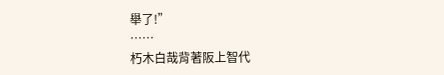舉了!”
……
朽木白哉背著阪上智代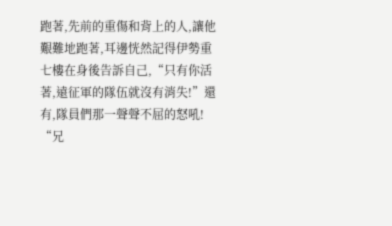跑著,先前的重傷和背上的人,讓他艱難地跑著,耳邊恍然記得伊勢重七樓在身後告訴自己,“只有你活著,遠征軍的隊伍就沒有消失!”還有,隊員們那一聲聲不屈的怒吼!
“兄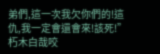弟們,這一次我欠你們的!這仇,我一定會還會來!該死!”朽木白哉咬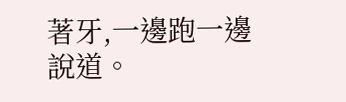著牙,一邊跑一邊說道。